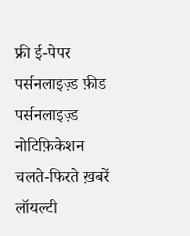फ्री ई-पेपर
पर्सनलाइज़्ड फ़ीड
पर्सनलाइज़्ड नोटिफ़िकेशन
चलते-फिरते ख़बरें
लॉयल्टी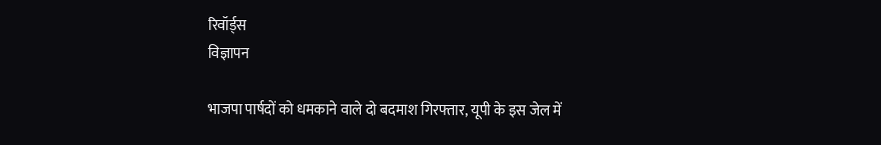रिवॉर्ड्स
विज्ञापन

भाजपा पार्षदों को धमकाने वाले दो बदमाश गिरफ्तार, यूपी के इस जेल में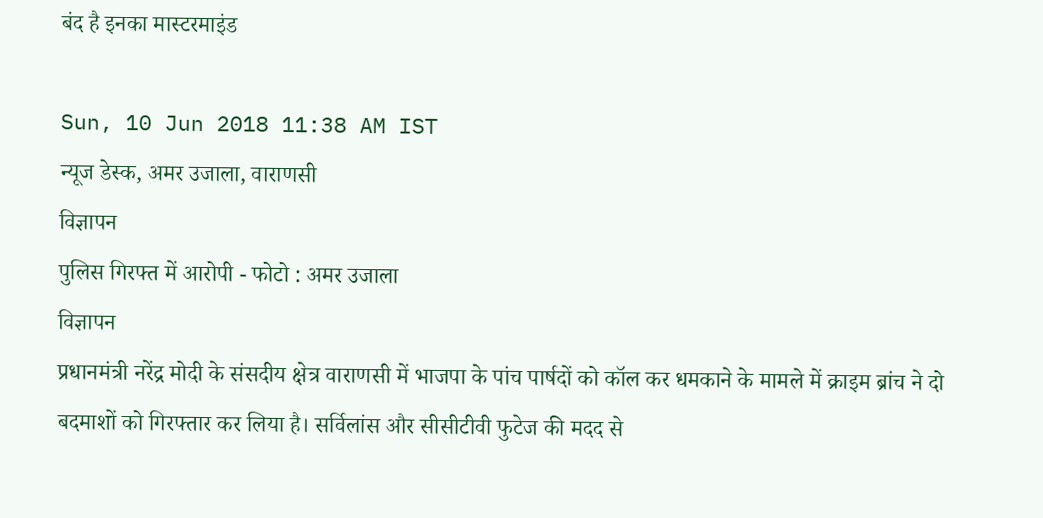बंद है इनका मास्टरमाइंड

Sun, 10 Jun 2018 11:38 AM IST
न्यूज डेस्क, अमर उजाला, वाराणसी
विज्ञापन
पुलिस गिरफ्त में आरोपी - फोटो : अमर उजाला
विज्ञापन
प्रधानमंत्री नरेंद्र मोदी के संसदीय क्षेत्र वाराणसी में भाजपा के पांच पार्षदों को कॉल कर धमकाने के मामले में क्राइम ब्रांच ने दो बदमाशों को गिरफ्तार कर लिया है। सर्विलांस और सीसीटीवी फुटेज की मदद से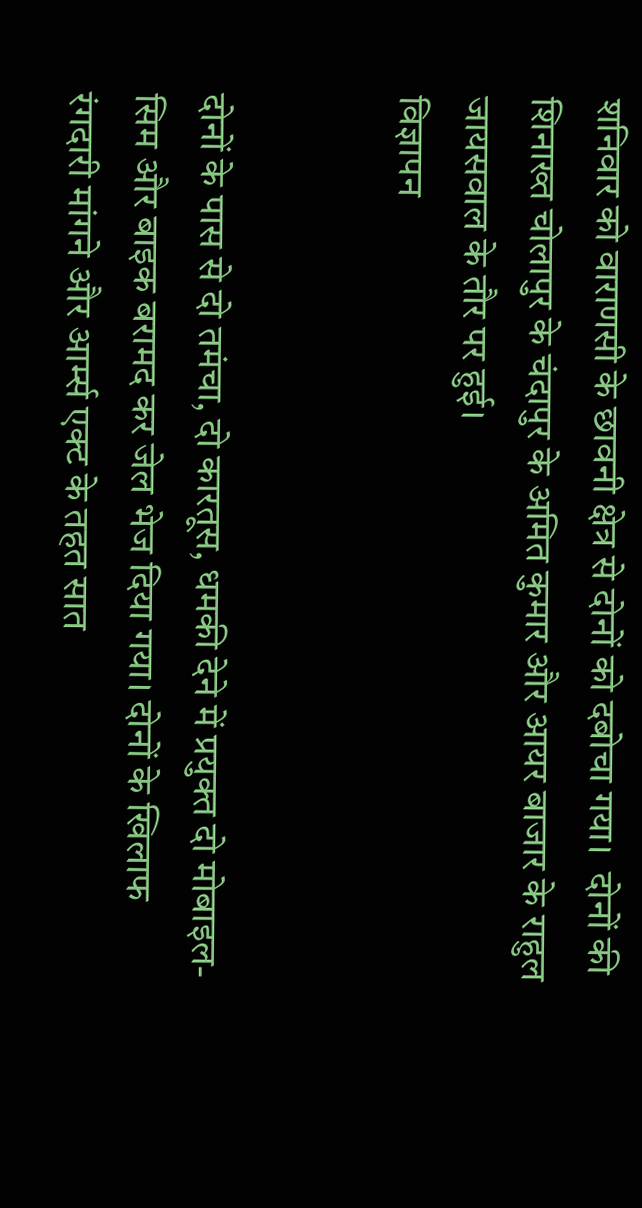शनिवार को वाराणसी के छावनी क्षेत्र से दोनों को दबोचा गया।  दोनों की शिनाख्त चोलापुर के चंदापुर के अमित कुमार और आयर बाजार के राहुल जायसवाल के तौर पर हुई।
विज्ञापन


दोनों के पास से दो तमंचा, दो कारतूस, धमकी देने में प्रयुक्त दो मोबाइल-सिम और बाइक बरामद कर जेल भेज दिया गया। दोनों के खिलाफ रंगदारी मांगने और आर्म्स एक्ट के तहत सात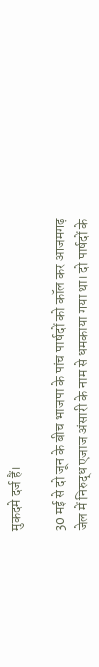मुकदमे दर्ज हैं।

30 मई से दो जून के बीच भाजपा के पांच पार्षदों को कॉल कर आजमगढ़ जेल में निरुद्ध एजाज अंसारी के नाम से धमकाया गया था। दो पार्षदों के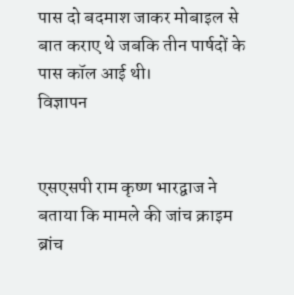पास दो बदमाश जाकर मोबाइल से बात कराए थे जबकि तीन पार्षदों के पास कॉल आई थी।
विज्ञापन


एसएसपी राम कृष्ण भारद्वाज ने बताया कि मामले की जांच क्राइम ब्रांच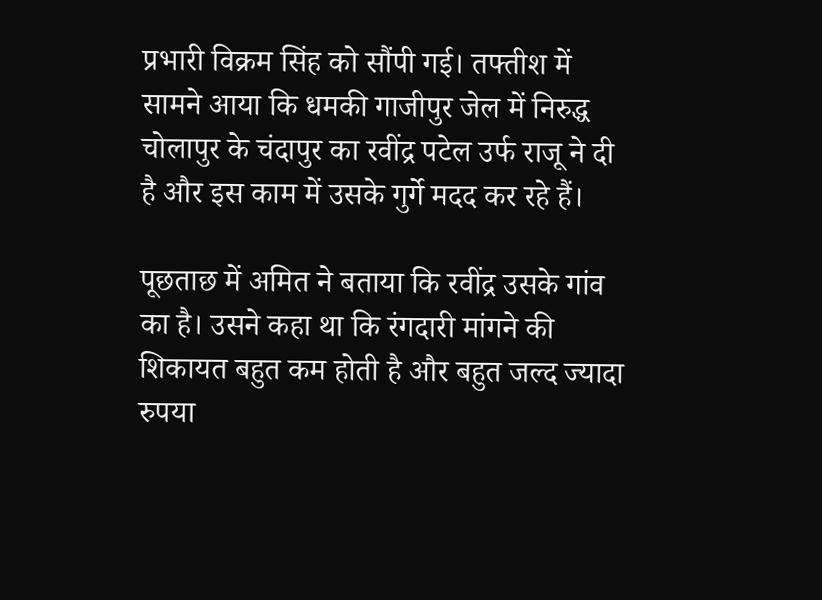प्रभारी विक्रम सिंह को सौंपी गई। तफ्तीश में सामने आया कि धमकी गाजीपुर जेल में निरुद्ध चोलापुर के चंदापुर का रवींद्र पटेल उर्फ राजू ने दी है और इस काम में उसके गुर्गे मदद कर रहे हैं।

पूछताछ में अमित ने बताया कि रवींद्र उसके गांव का है। उसने कहा था कि रंगदारी मांगने की शिकायत बहुत कम होती है और बहुत जल्द ज्यादा रुपया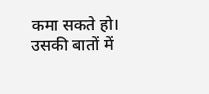कमा सकते हो। उसकी बातों में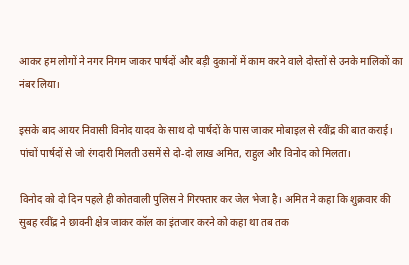आकर हम लोगों ने नगर निगम जाकर पार्षदों और बड़ी दुकानों में काम करने वाले दोस्तों से उनके मालिकों का नंबर लिया।

इसके बाद आयर निवासी विनोद यादव के साथ दो पार्षदों के पास जाकर मोबाइल से रवींद्र की बात कराई। पांचों पार्षदों से जो रंगदारी मिलती उसमें से दो-दो लाख अमित, राहुल और विनोद को मिलता।

विनोद को दो दिन पहले ही कोतवाली पुलिस ने गिरफ्तार कर जेल भेजा है। अमित ने कहा कि शुक्रवार की सुबह रवींद्र ने छावनी क्षेत्र जाकर कॉल का इंतजार करने को कहा था तब तक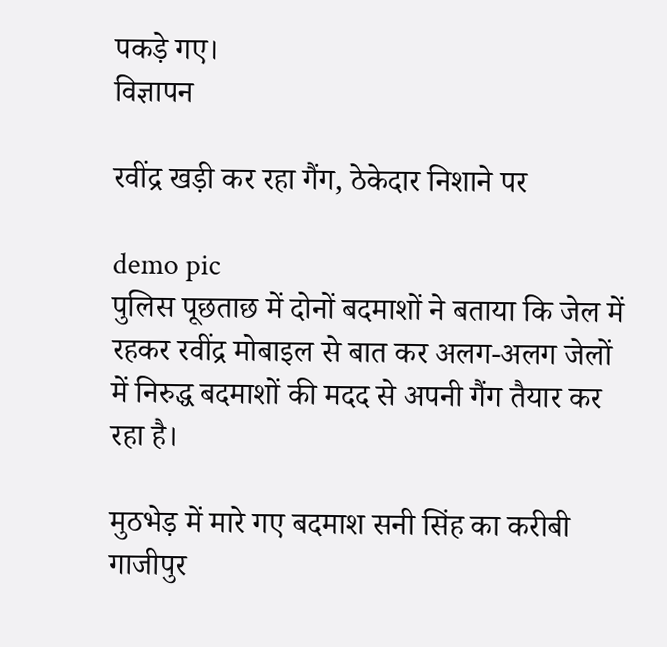पकड़े गए।
विज्ञापन

रवींद्र खड़ी कर रहा गैंग, ठेकेदार निशाने पर

demo pic
पुलिस पूछताछ में दोनों बदमाशों ने बताया कि जेल में रहकर रवींद्र मोबाइल से बात कर अलग-अलग जेलों में निरुद्ध बदमाशों की मदद से अपनी गैंग तैयार कर रहा है।

मुठभेड़ में मारे गए बदमाश सनी सिंह का करीबी गाजीपुर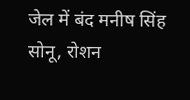जेल में बंद मनीष सिंह सोनू, रोशन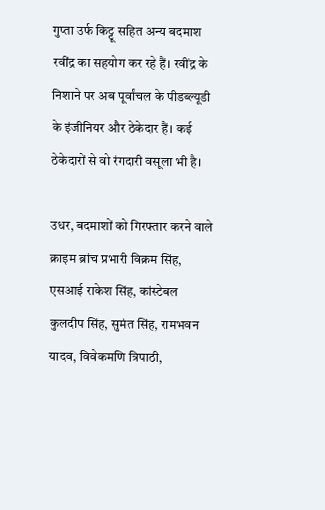गुप्ता उर्फ किट्टू सहित अन्य बदमाश रवींद्र का सहयोग कर रहे हैं। रवींद्र के निशाने पर अब पूर्वांचल के पीडब्ल्यूडी के इंजीनियर और ठेकेदार हैं। कई ठेकेदारों से वो रंगदारी वसूला भी है।

उधर, बदमाशों को गिरफ्तार करने वाले क्राइम ब्रांच प्रभारी विक्रम सिंह, एसआई राकेश सिंह, कांस्टेबल कुलदीप सिंह, सुमंत सिंह, रामभवन यादव, विवेकमणि त्रिपाठी,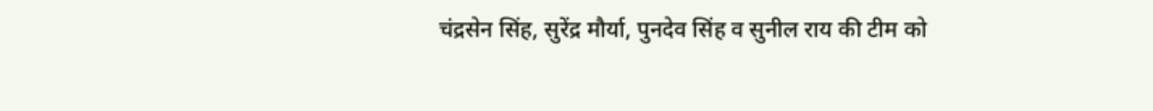चंद्रसेन सिंह, सुरेंद्र मौर्या, पुनदेव सिंह व सुनील राय की टीम को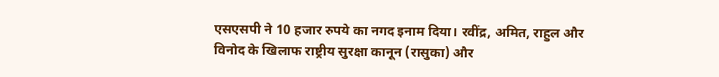एसएसपी ने 10 हजार रुपये का नगद इनाम दिया। रवींद्र, अमित, राहुल और विनोद के खिलाफ राष्ट्रीय सुरक्षा कानून (रासुका) और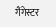गैंगेस्टर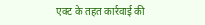एक्ट के तहत कार्रवाई की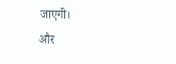जाएगी।
और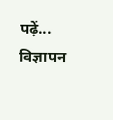पढ़ें...
विज्ञापन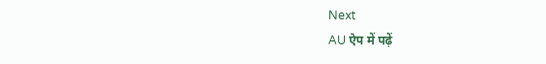Next
AU ऐप में पढ़ें